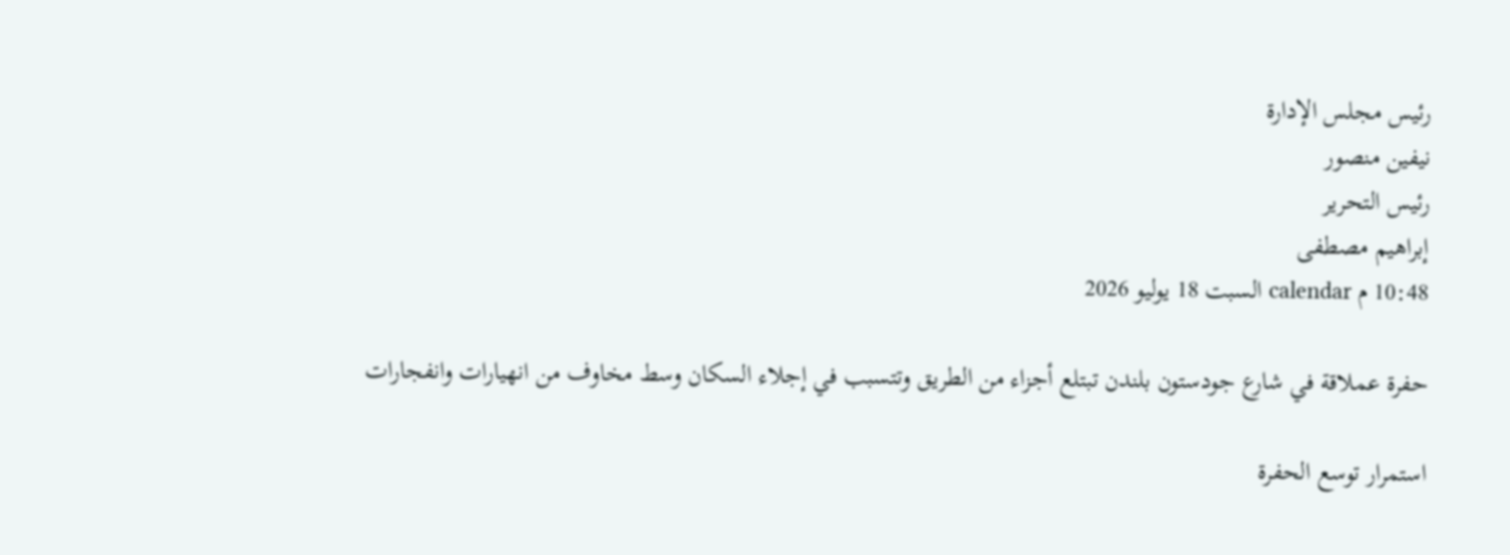رئيس مجلس الإدارة
نيفين منصور
رئيس التحرير
إبراهيم مصطفى
10:48 م calendar السبت 18 يوليو 2026

حفرة عملاقة في شارع جودستون بلندن تبتلع أجزاء من الطريق وتتسبب في إجلاء السكان وسط مخاوف من انهيارات وانفجارات

استمرار توسع الحفرة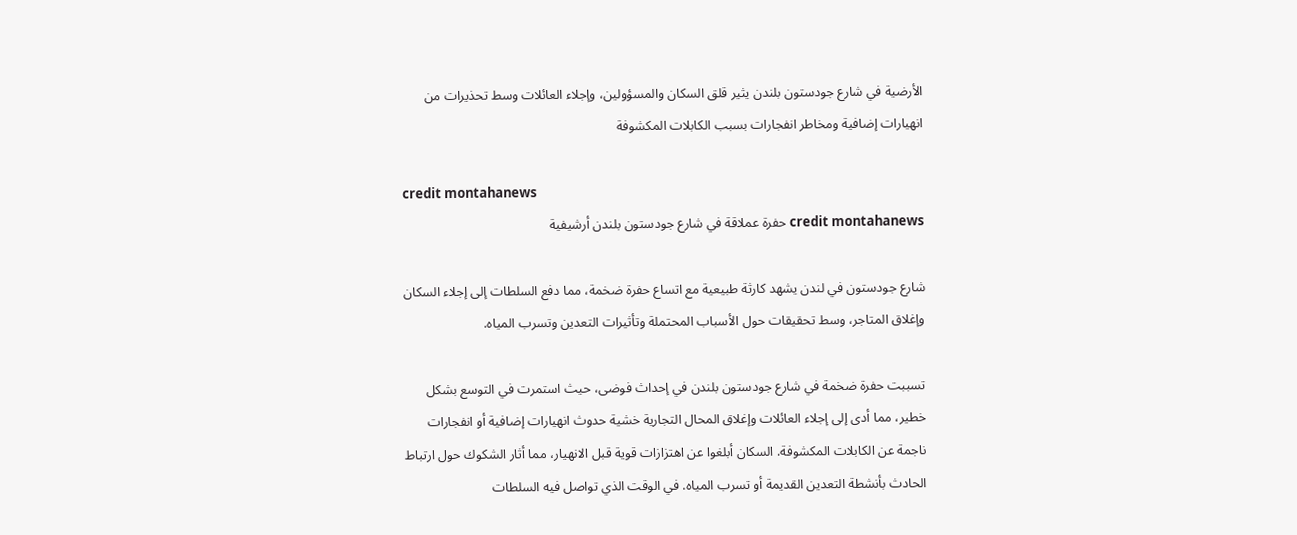الأرضية في شارع جودستون بلندن يثير قلق السكان والمسؤولين، وإجلاء العائلات وسط تحذيرات من انهيارات إضافية ومخاطر انفجارات بسبب الكابلات المكشوفة

credit montahanews
credit montahanews حفرة عملاقة في شارع جودستون بلندن أرشيفية

شارع جودستون في لندن يشهد كارثة طبيعية مع اتساع حفرة ضخمة، مما دفع السلطات إلى إجلاء السكان وإغلاق المتاجر، وسط تحقيقات حول الأسباب المحتملة وتأثيرات التعدين وتسرب المياه.

تسببت حفرة ضخمة في شارع جودستون بلندن في إحداث فوضى، حيث استمرت في التوسع بشكل خطير، مما أدى إلى إجلاء العائلات وإغلاق المحال التجارية خشية حدوث انهيارات إضافية أو انفجارات ناجمة عن الكابلات المكشوفة. السكان أبلغوا عن اهتزازات قوية قبل الانهيار، مما أثار الشكوك حول ارتباط الحادث بأنشطة التعدين القديمة أو تسرب المياه. في الوقت الذي تواصل فيه السلطات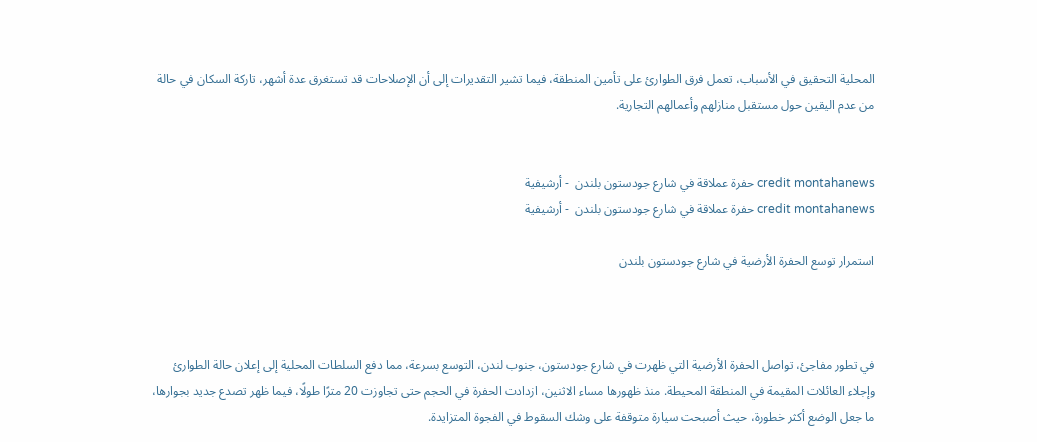المحلية التحقيق في الأسباب، تعمل فرق الطوارئ على تأمين المنطقة، فيما تشير التقديرات إلى أن الإصلاحات قد تستغرق عدة أشهر، تاركة السكان في حالة من عدم اليقين حول مستقبل منازلهم وأعمالهم التجارية.


credit montahanews حفرة عملاقة في شارع جودستون بلندن  - أرشيفية
credit montahanews حفرة عملاقة في شارع جودستون بلندن  - أرشيفية

استمرار توسع الحفرة الأرضية في شارع جودستون بلندن



في تطور مفاجئ، تواصل الحفرة الأرضية التي ظهرت في شارع جودستون، جنوب لندن، التوسع بسرعة، مما دفع السلطات المحلية إلى إعلان حالة الطوارئ وإجلاء العائلات المقيمة في المنطقة المحيطة. منذ ظهورها مساء الاثنين، ازدادت الحفرة في الحجم حتى تجاوزت 20 مترًا طولًا، فيما ظهر تصدع جديد بجوارها، ما جعل الوضع أكثر خطورة، حيث أصبحت سيارة متوقفة على وشك السقوط في الفجوة المتزايدة.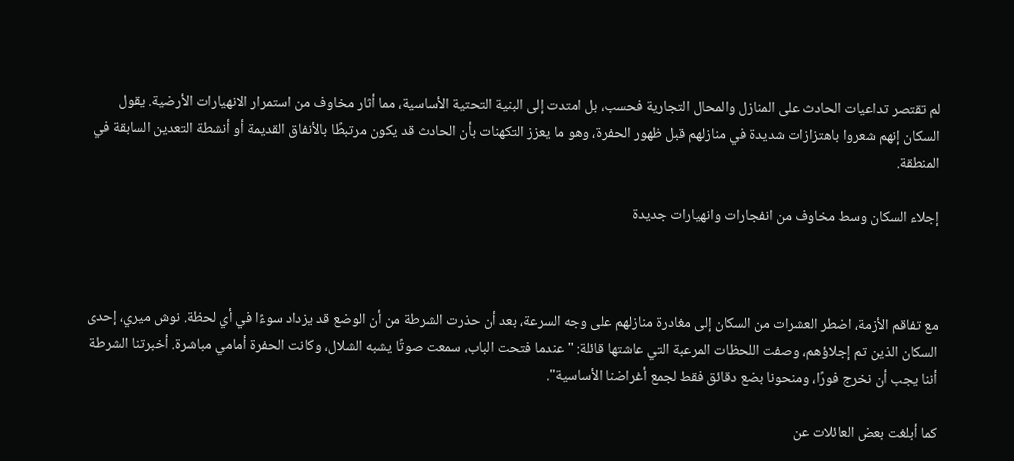لم تقتصر تداعيات الحادث على المنازل والمحال التجارية فحسب، بل امتدت إلى البنية التحتية الأساسية، مما أثار مخاوف من استمرار الانهيارات الأرضية. يقول السكان إنهم شعروا باهتزازات شديدة في منازلهم قبل ظهور الحفرة، وهو ما يعزز التكهنات بأن الحادث قد يكون مرتبطًا بالأنفاق القديمة أو أنشطة التعدين السابقة في المنطقة.

إجلاء السكان وسط مخاوف من انفجارات وانهيارات جديدة



مع تفاقم الأزمة، اضطر العشرات من السكان إلى مغادرة منازلهم على وجه السرعة، بعد أن حذرت الشرطة من أن الوضع قد يزداد سوءًا في أي لحظة. نوش ميري، إحدى السكان الذين تم إجلاؤهم، وصفت اللحظات المرعبة التي عاشتها قائلة: "عندما فتحت الباب، سمعت صوتًا يشبه الشلال، وكانت الحفرة أمامي مباشرة. أخبرتنا الشرطة أننا يجب أن نخرج فورًا، ومنحونا بضع دقائق فقط لجمع أغراضنا الأساسية".

كما أبلغت بعض العائلات عن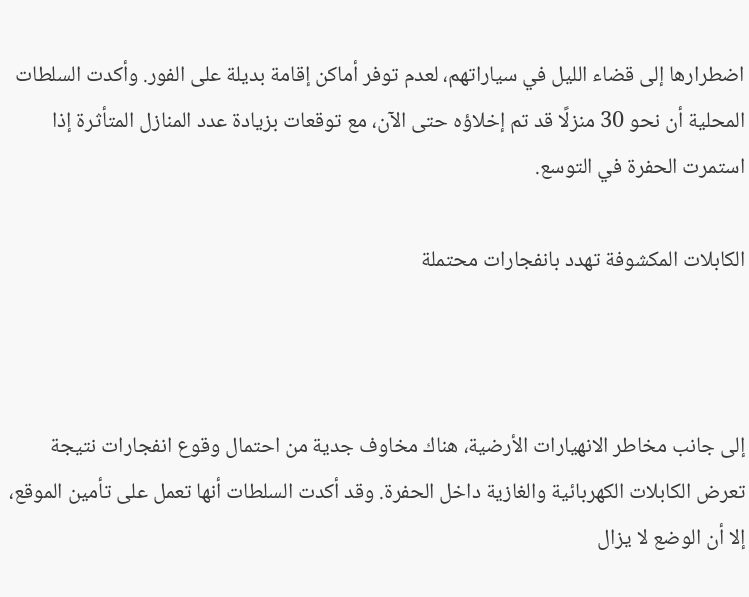اضطرارها إلى قضاء الليل في سياراتهم، لعدم توفر أماكن إقامة بديلة على الفور. وأكدت السلطات المحلية أن نحو 30 منزلًا قد تم إخلاؤه حتى الآن، مع توقعات بزيادة عدد المنازل المتأثرة إذا استمرت الحفرة في التوسع.

الكابلات المكشوفة تهدد بانفجارات محتملة



إلى جانب مخاطر الانهيارات الأرضية، هناك مخاوف جدية من احتمال وقوع انفجارات نتيجة تعرض الكابلات الكهربائية والغازية داخل الحفرة. وقد أكدت السلطات أنها تعمل على تأمين الموقع، إلا أن الوضع لا يزال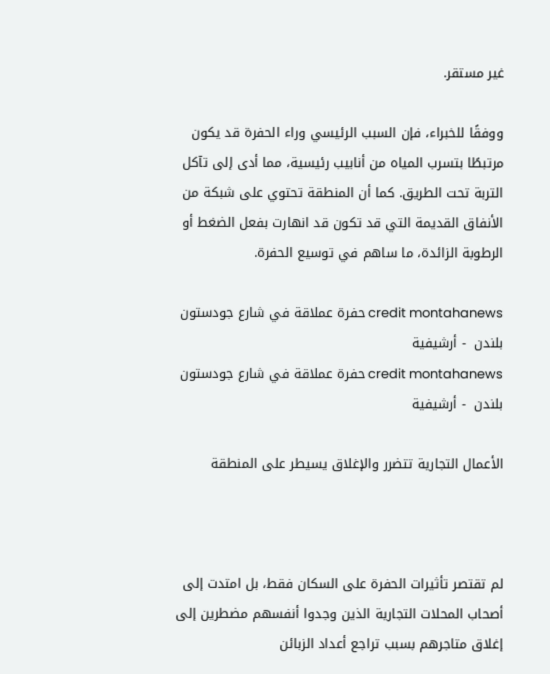غير مستقر.

ووفقًا للخبراء، فإن السبب الرئيسي وراء الحفرة قد يكون مرتبطًا بتسرب المياه من أنابيب رئيسية، مما أدى إلى تآكل التربة تحت الطريق. كما أن المنطقة تحتوي على شبكة من الأنفاق القديمة التي قد تكون قد انهارت بفعل الضغط أو الرطوبة الزائدة، ما ساهم في توسيع الحفرة.

credit montahanews حفرة عملاقة في شارع جودستون بلندن  - أرشيفية
credit montahanews حفرة عملاقة في شارع جودستون بلندن  - أرشيفية

الأعمال التجارية تتضرر والإغلاق يسيطر على المنطقة



لم تقتصر تأثيرات الحفرة على السكان فقط، بل امتدت إلى أصحاب المحلات التجارية الذين وجدوا أنفسهم مضطرين إلى إغلاق متاجرهم بسبب تراجع أعداد الزبائن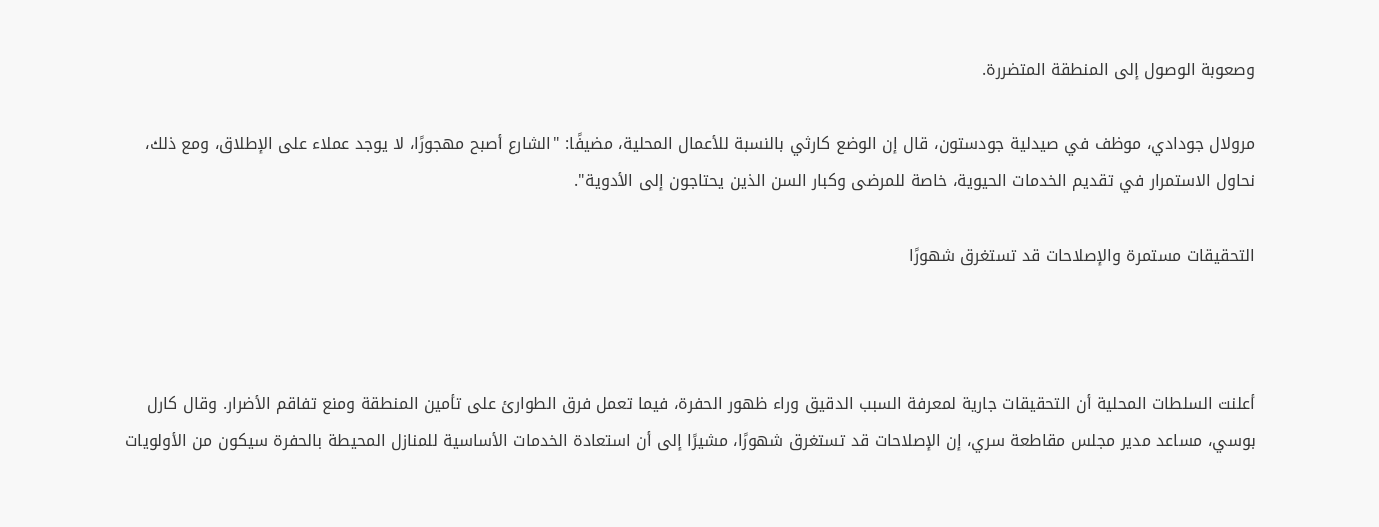وصعوبة الوصول إلى المنطقة المتضررة.

مرولال جودادي، موظف في صيدلية جودستون، قال إن الوضع كارثي بالنسبة للأعمال المحلية، مضيفًا: "الشارع أصبح مهجورًا، لا يوجد عملاء على الإطلاق، ومع ذلك، نحاول الاستمرار في تقديم الخدمات الحيوية، خاصة للمرضى وكبار السن الذين يحتاجون إلى الأدوية".

التحقيقات مستمرة والإصلاحات قد تستغرق شهورًا



أعلنت السلطات المحلية أن التحقيقات جارية لمعرفة السبب الدقيق وراء ظهور الحفرة، فيما تعمل فرق الطوارئ على تأمين المنطقة ومنع تفاقم الأضرار. وقال كارل بوسي، مساعد مدير مجلس مقاطعة سري، إن الإصلاحات قد تستغرق شهورًا، مشيرًا إلى أن استعادة الخدمات الأساسية للمنازل المحيطة بالحفرة سيكون من الأولويات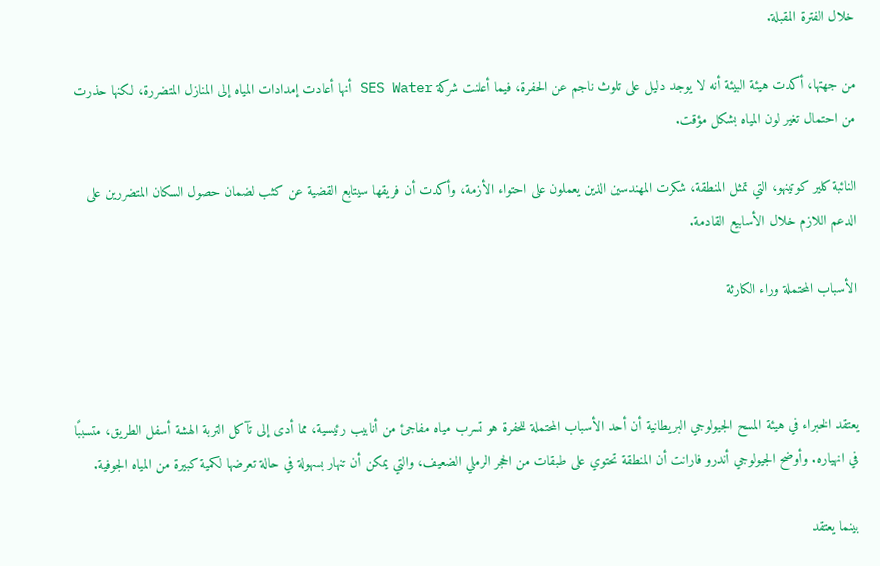خلال الفترة المقبلة.

من جهتها، أكدت هيئة البيئة أنه لا يوجد دليل على تلوث ناجم عن الحفرة، فيما أعلنت شركة SES Water أنها أعادت إمدادات المياه إلى المنازل المتضررة، لكنها حذرت من احتمال تغير لون المياه بشكل مؤقت.

النائبة كلير كوتينهو، التي تمثل المنطقة، شكرت المهندسين الذين يعملون على احتواء الأزمة، وأكدت أن فريقها سيتابع القضية عن كثب لضمان حصول السكان المتضررين على الدعم اللازم خلال الأسابيع القادمة.

الأسباب المحتملة وراء الكارثة



يعتقد الخبراء في هيئة المسح الجيولوجي البريطانية أن أحد الأسباب المحتملة للحفرة هو تسرب مياه مفاجئ من أنابيب رئيسية، مما أدى إلى تآكل التربة الهشة أسفل الطريق، متسببًا في انهياره. وأوضح الجيولوجي أندرو فارانت أن المنطقة تحتوي على طبقات من الحجر الرملي الضعيف، والتي يمكن أن تنهار بسهولة في حالة تعرضها لكمية كبيرة من المياه الجوفية.

بينما يعتقد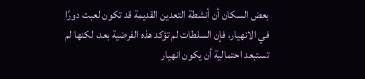بعض السكان أن أنشطة التعدين القديمة قد تكون لعبت دورًا في الانهيار، فإن السلطات لم تؤكد هذه الفرضية بعد، لكنها لم تستبعد احتمالية أن يكون انهيار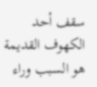سقف أحد الكهوف القديمة هو السبب وراء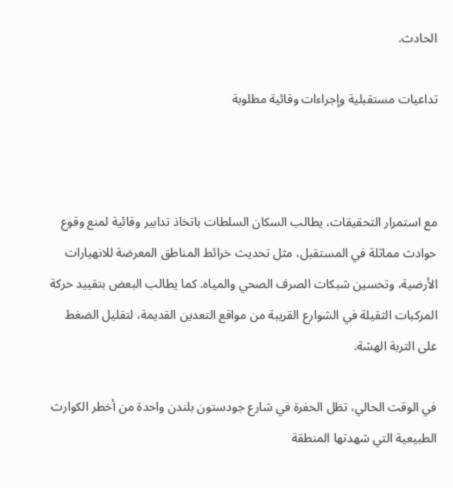الحادث.

تداعيات مستقبلية وإجراءات وقائية مطلوبة



مع استمرار التحقيقات، يطالب السكان السلطات باتخاذ تدابير وقائية لمنع وقوع حوادث مماثلة في المستقبل، مثل تحديث خرائط المناطق المعرضة للانهيارات الأرضية، وتحسين شبكات الصرف الصحي والمياه. كما يطالب البعض بتقييد حركة المركبات الثقيلة في الشوارع القريبة من مواقع التعدين القديمة، لتقليل الضغط على التربة الهشة.

في الوقت الحالي، تظل الحفرة في شارع جودستون بلندن واحدة من أخطر الكوارث الطبيعية التي شهدتها المنطقة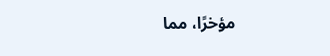مؤخرًا، مما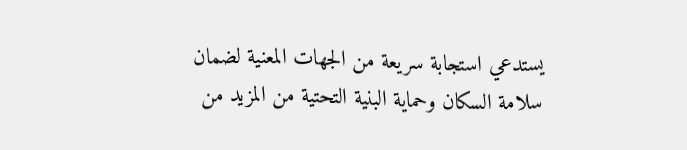يستدعي استجابة سريعة من الجهات المعنية لضمان سلامة السكان وحماية البنية التحتية من المزيد من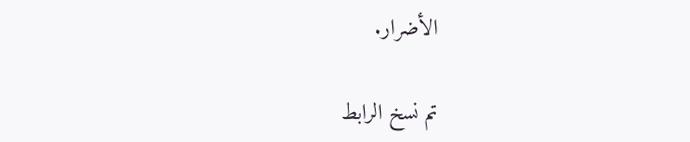الأضرار.

تم نسخ الرابط